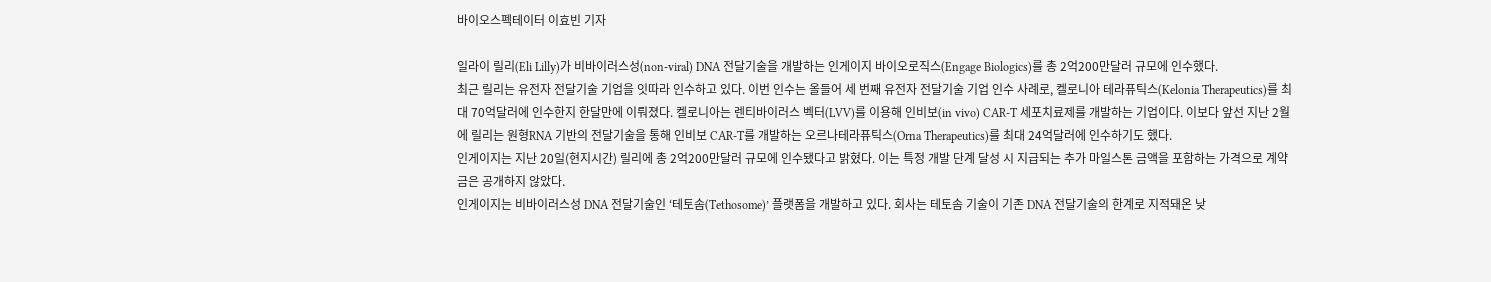바이오스펙테이터 이효빈 기자

일라이 릴리(Eli Lilly)가 비바이러스성(non-viral) DNA 전달기술을 개발하는 인게이지 바이오로직스(Engage Biologics)를 총 2억200만달러 규모에 인수했다.
최근 릴리는 유전자 전달기술 기업을 잇따라 인수하고 있다. 이번 인수는 올들어 세 번째 유전자 전달기술 기업 인수 사례로, 켈로니아 테라퓨틱스(Kelonia Therapeutics)를 최대 70억달러에 인수한지 한달만에 이뤄졌다. 켈로니아는 렌티바이러스 벡터(LVV)를 이용해 인비보(in vivo) CAR-T 세포치료제를 개발하는 기업이다. 이보다 앞선 지난 2월에 릴리는 원형RNA 기반의 전달기술을 통해 인비보 CAR-T를 개발하는 오르나테라퓨틱스(Orna Therapeutics)를 최대 24억달러에 인수하기도 했다.
인게이지는 지난 20일(현지시간) 릴리에 총 2억200만달러 규모에 인수됐다고 밝혔다. 이는 특정 개발 단계 달성 시 지급되는 추가 마일스톤 금액을 포함하는 가격으로 계약금은 공개하지 않았다.
인게이지는 비바이러스성 DNA 전달기술인 ‘테토솜(Tethosome)’ 플랫폼을 개발하고 있다. 회사는 테토솜 기술이 기존 DNA 전달기술의 한계로 지적돼온 낮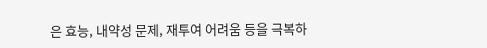은 효능, 내약성 문제, 재투여 어려움 등을 극복하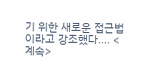기 위한 새로운 접근법이라고 강조했다.... <계속>